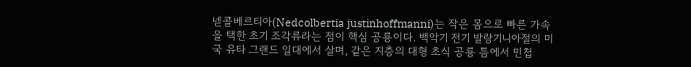넫콜베르티아(Nedcolbertia justinhoffmanni)는 작은 몸으로 빠른 가속을 택한 초기 조각류라는 점이 핵심 공룡이다. 백악기 전기 발랑기니아절의 미국 유타 그랜드 일대에서 살며, 같은 지층의 대형 초식 공룡 틈에서 민첩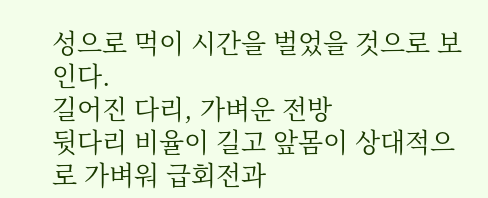성으로 먹이 시간을 벌었을 것으로 보인다.
길어진 다리, 가벼운 전방
뒷다리 비율이 길고 앞몸이 상대적으로 가벼워 급회전과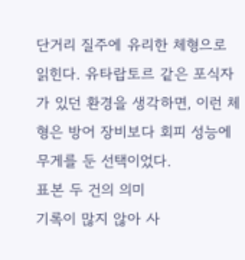단거리 질주에 유리한 체형으로 읽힌다. 유타랍토르 같은 포식자가 있던 환경을 생각하면, 이런 체형은 방어 장비보다 회피 성능에 무게를 둔 선택이었다.
표본 두 건의 의미
기록이 많지 않아 사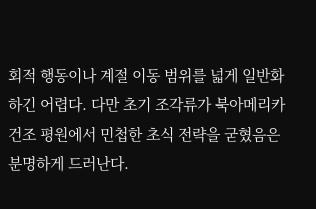회적 행동이나 계절 이동 범위를 넓게 일반화하긴 어렵다. 다만 초기 조각류가 북아메리카 건조 평원에서 민첩한 초식 전략을 굳혔음은 분명하게 드러난다.